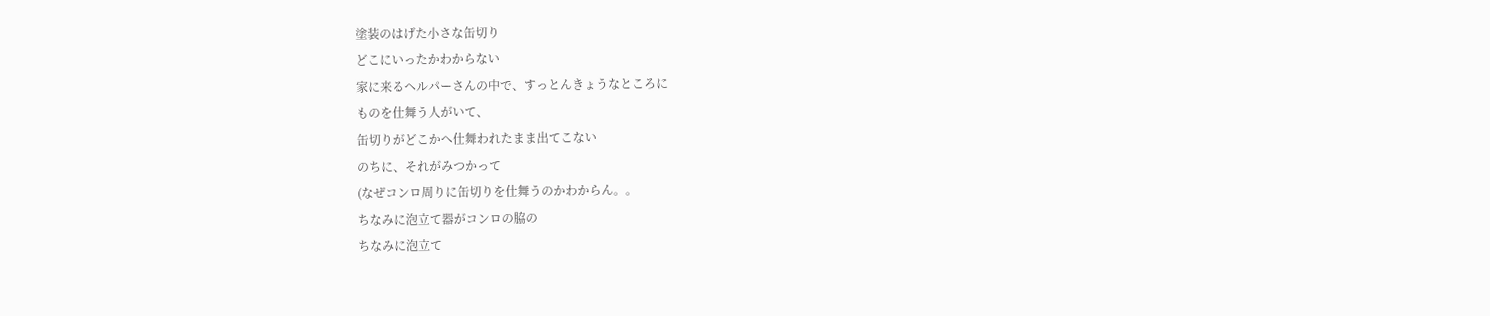塗装のはげた小さな缶切り
どこにいったかわからない
家に来るヘルパーさんの中で、すっとんきょうなところに
ものを仕舞う人がいて、
缶切りがどこかへ仕舞われたまま出てこない
のちに、それがみつかって
(なぜコンロ周りに缶切りを仕舞うのかわからん。。
ちなみに泡立て器がコンロの脇の
ちなみに泡立て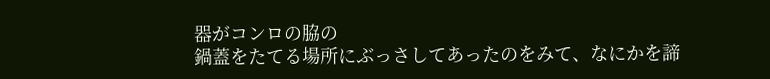器がコンロの脇の
鍋蓋をたてる場所にぶっさしてあったのをみて、なにかを諦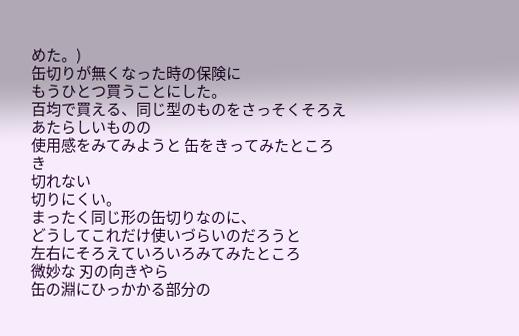めた。)
缶切りが無くなった時の保険に
もうひとつ買うことにした。
百均で買える、同じ型のものをさっそくそろえ
あたらしいものの
使用感をみてみようと 缶をきってみたところ
き
切れない
切りにくい。
まったく同じ形の缶切りなのに、
どうしてこれだけ使いづらいのだろうと
左右にそろえていろいろみてみたところ
微妙な 刃の向きやら
缶の淵にひっかかる部分の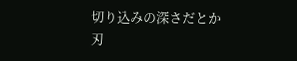切り込みの深さだとか
刃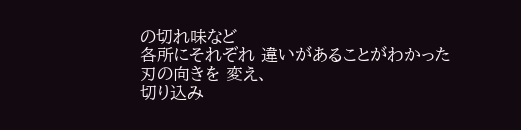の切れ味など
各所にそれぞれ 違いがあることがわかった
刃の向きを 変え、
切り込み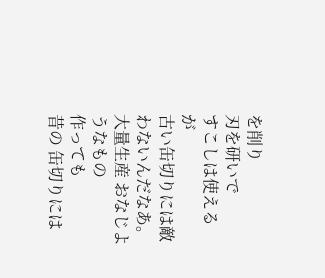を削り
刃を研いで
すこしは使える
が
古い缶切りには敵わないんだなあ。
大量生産 おなじようなもの
作っても
昔の 缶切りには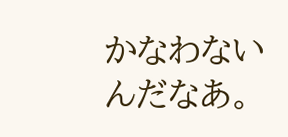かなわないんだなあ。